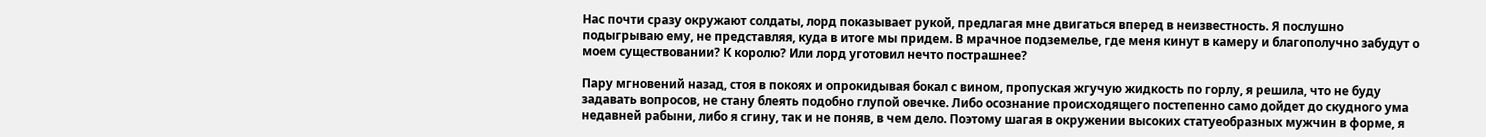Нас почти сразу окружают солдаты, лорд показывает рукой, предлагая мне двигаться вперед в неизвестность. Я послушно подыгрываю ему, не представляя, куда в итоге мы придем. В мрачное подземелье, где меня кинут в камеру и благополучно забудут о моем существовании? К королю? Или лорд уготовил нечто пострашнее?

Пару мгновений назад, стоя в покоях и опрокидывая бокал с вином, пропуская жгучую жидкость по горлу, я решила, что не буду задавать вопросов, не стану блеять подобно глупой овечке. Либо осознание происходящего постепенно само дойдет до скудного ума недавней рабыни, либо я сгину, так и не поняв, в чем дело. Поэтому шагая в окружении высоких статуеобразных мужчин в форме, я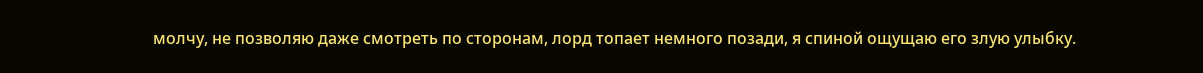молчу, не позволяю даже смотреть по сторонам, лорд топает немного позади, я спиной ощущаю его злую улыбку.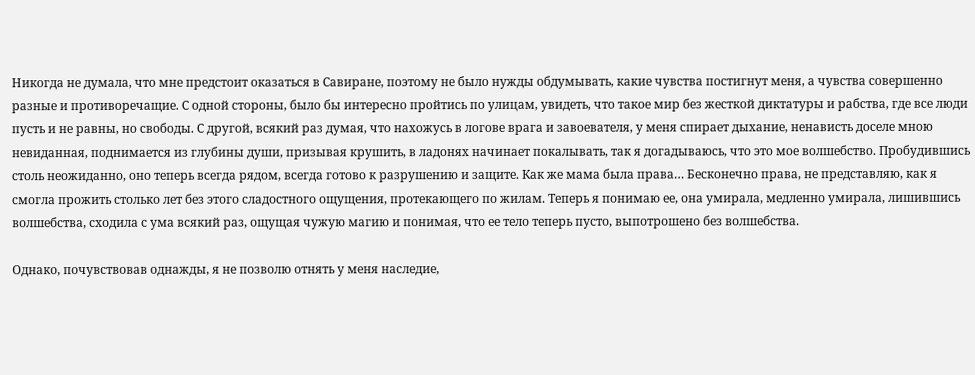Никогда не думала, что мне предстоит оказаться в Савиране, поэтому не было нужды обдумывать, какие чувства постигнут меня, а чувства совершенно разные и противоречащие. С одной стороны, было бы интересно пройтись по улицам, увидеть, что такое мир без жесткой диктатуры и рабства, где все люди пусть и не равны, но свободы. С другой, всякий раз думая, что нахожусь в логове врага и завоевателя, у меня спирает дыхание, ненависть доселе мною невиданная, поднимается из глубины души, призывая крушить, в ладонях начинает покалывать, так я догадываюсь, что это мое волшебство. Пробудившись столь неожиданно, оно теперь всегда рядом, всегда готово к разрушению и защите. Как же мама была права… Бесконечно права, не представляю, как я смогла прожить столько лет без этого сладостного ощущения, протекающего по жилам. Теперь я понимаю ее, она умирала, медленно умирала, лишившись волшебства, сходила с ума всякий раз, ощущая чужую магию и понимая, что ее тело теперь пусто, выпотрошено без волшебства.

Однако, почувствовав однажды, я не позволю отнять у меня наследие,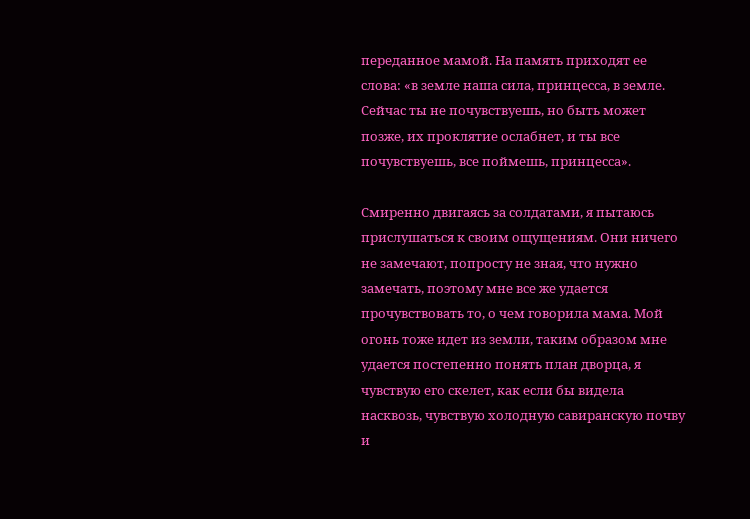переданное мамой. На память приходят ее слова: «в земле наша сила, принцесса, в земле. Сейчас ты не почувствуешь, но быть может позже, их проклятие ослабнет, и ты все почувствуешь, все поймешь, принцесса».

Смиренно двигаясь за солдатами, я пытаюсь прислушаться к своим ощущениям. Они ничего не замечают, попросту не зная, что нужно замечать, поэтому мне все же удается прочувствовать то, о чем говорила мама. Мой огонь тоже идет из земли, таким образом мне удается постепенно понять план дворца, я чувствую его скелет, как если бы видела насквозь, чувствую холодную савиранскую почву и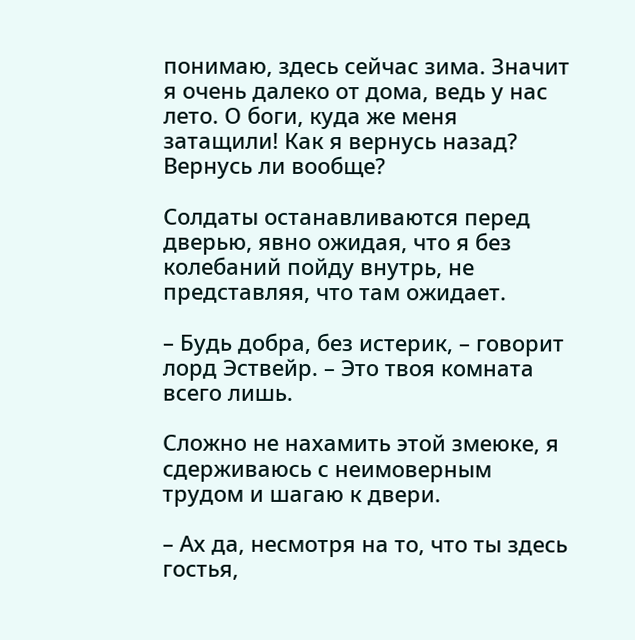понимаю, здесь сейчас зима. Значит я очень далеко от дома, ведь у нас лето. О боги, куда же меня затащили! Как я вернусь назад? Вернусь ли вообще?

Солдаты останавливаются перед дверью, явно ожидая, что я без колебаний пойду внутрь, не представляя, что там ожидает.

– Будь добра, без истерик, – говорит лорд Эствейр. – Это твоя комната всего лишь.

Сложно не нахамить этой змеюке, я сдерживаюсь с неимоверным трудом и шагаю к двери.

– Ах да, несмотря на то, что ты здесь гостья,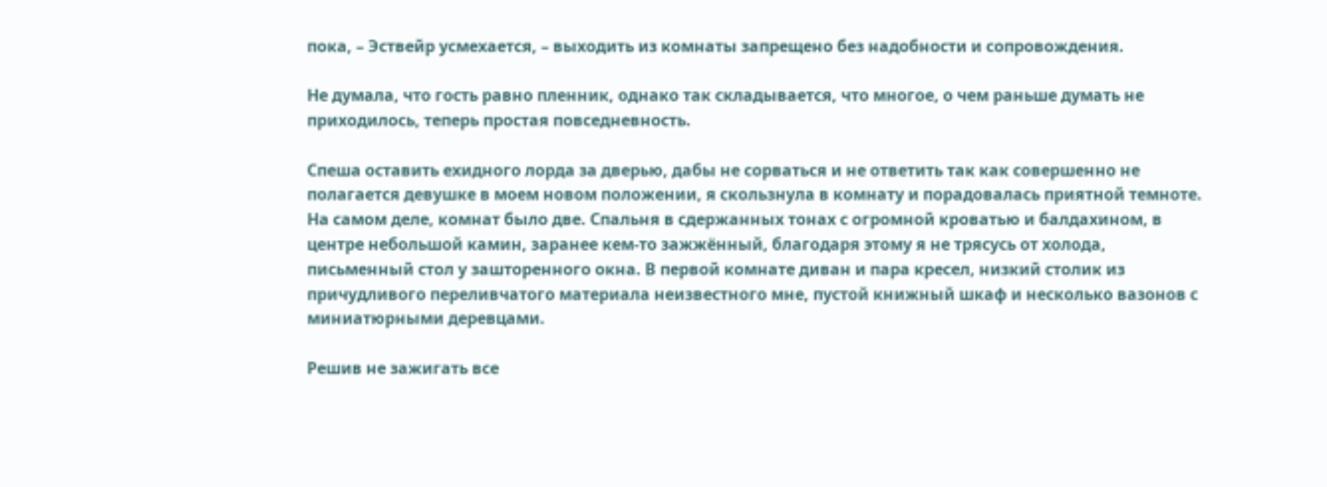пока, – Эствейр усмехается, – выходить из комнаты запрещено без надобности и сопровождения.

Не думала, что гость равно пленник, однако так складывается, что многое, о чем раньше думать не приходилось, теперь простая повседневность.

Спеша оставить ехидного лорда за дверью, дабы не сорваться и не ответить так как совершенно не полагается девушке в моем новом положении, я скользнула в комнату и порадовалась приятной темноте. На самом деле, комнат было две. Спальня в сдержанных тонах с огромной кроватью и балдахином, в центре небольшой камин, заранее кем-то зажжённый, благодаря этому я не трясусь от холода, письменный стол у зашторенного окна. В первой комнате диван и пара кресел, низкий столик из причудливого переливчатого материала неизвестного мне, пустой книжный шкаф и несколько вазонов с миниатюрными деревцами.

Решив не зажигать все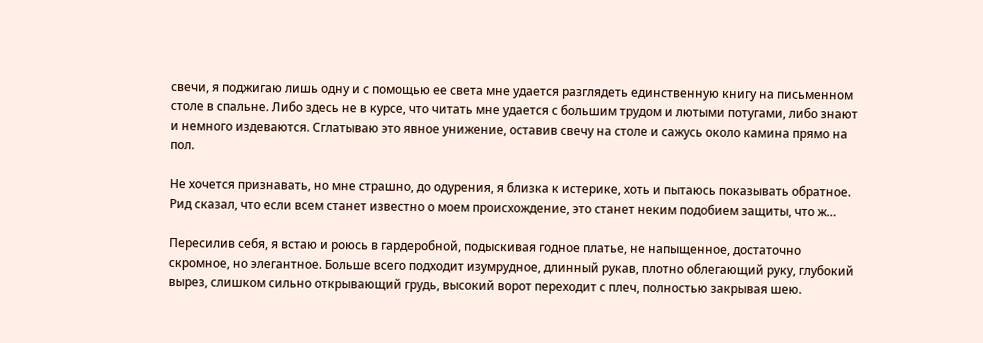свечи, я поджигаю лишь одну и с помощью ее света мне удается разглядеть единственную книгу на письменном столе в спальне. Либо здесь не в курсе, что читать мне удается с большим трудом и лютыми потугами, либо знают и немного издеваются. Сглатываю это явное унижение, оставив свечу на столе и сажусь около камина прямо на пол.

Не хочется признавать, но мне страшно, до одурения, я близка к истерике, хоть и пытаюсь показывать обратное. Рид сказал, что если всем станет известно о моем происхождение, это станет неким подобием защиты, что ж…

Пересилив себя, я встаю и роюсь в гардеробной, подыскивая годное платье, не напыщенное, достаточно скромное, но элегантное. Больше всего подходит изумрудное, длинный рукав, плотно облегающий руку, глубокий вырез, слишком сильно открывающий грудь, высокий ворот переходит с плеч, полностью закрывая шею.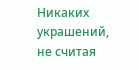Никаких украшений, не считая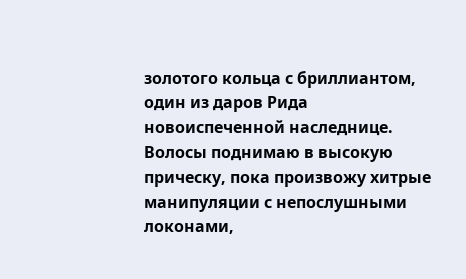золотого кольца с бриллиантом, один из даров Рида новоиспеченной наследнице. Волосы поднимаю в высокую прическу, пока произвожу хитрые манипуляции с непослушными локонами,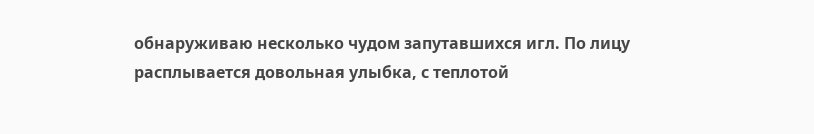обнаруживаю несколько чудом запутавшихся игл. По лицу расплывается довольная улыбка, с теплотой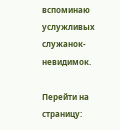вспоминаю услужливых служанок-невидимок.

Перейти на страницу: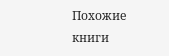Похожие книги